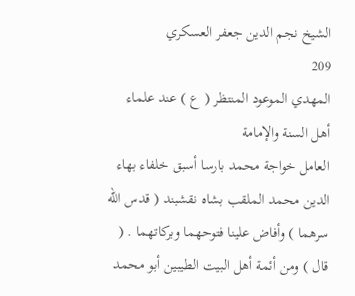الشيخ نجم الدين جعفر العسكري
209
المهدي الموعود المنتظر ( ع ) عند علماء أهل السنة والإمامة
العامل خواجة محمد بارسا أسبق خلفاء بهاء الدين محمد الملقب بشاه نقشبند ( قدس اللّه سرهما ) وأفاض علينا فتوحهما وبركاتهما . ( قال ) ومن أئمة أهل البيت الطيبين أبو محمد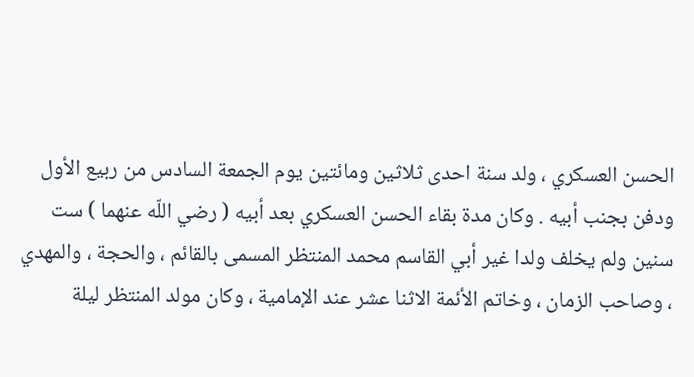الحسن العسكري ، ولد سنة احدى ثلاثين ومائتين يوم الجمعة السادس من ربيع الأول ودفن بجنب أبيه . وكان مدة بقاء الحسن العسكري بعد أبيه ( رضي اللّه عنهما ) ست سنين ولم يخلف ولدا غير أبي القاسم محمد المنتظر المسمى بالقائم ، والحجة ، والمهدي ، وصاحب الزمان ، وخاتم الأئمة الاثنا عشر عند الإمامية ، وكان مولد المنتظر ليلة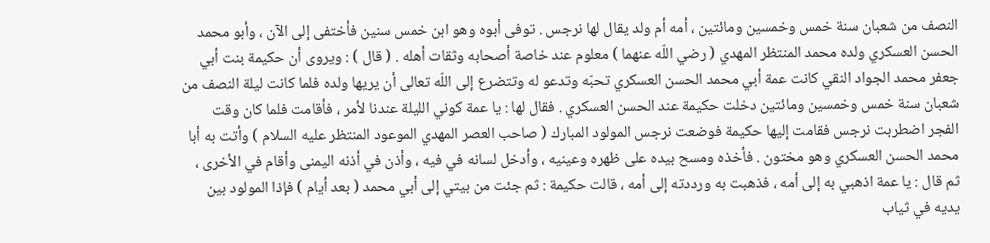النصف من شعبان سنة خمس وخمسين ومائتين ، أمه أم ولد يقال لها نرجس . توفى أبوه وهو ابن خمس سنين فأختفى إلى الآن ، وأبو محمد الحسن العسكري ولده محمد المنتظر المهدي ( رضي اللّه عنهما ) معلوم عند خاصة أصحابه وثقات أهله . ( قال ) : ويروى أن حكيمة بنت أبي جعفر محمد الجواد النقي كانت عمة أبي محمد الحسن العسكري تحبّه وتدعو له وتتضرع إلى اللّه تعالى أن يريها ولده فلما كانت ليلة النصف من شعبان سنة خمس وخمسين ومائتين دخلت حكيمة عند الحسن العسكري . فقال لها : يا عمة كوني الليلة عندنا لأمر ، فأقامت فلما كان وقت الفجر اضطربت نرجس فقامت إليها حكيمة فوضعت نرجس المولود المبارك ( صاحب العصر المهدي الموعود المنتظر عليه السلام ) وأتت به أبا محمد الحسن العسكري وهو مختون . فأخذه ومسح بيده على ظهره وعينيه ، وأدخل لسانه في فيه ، وأذن في أذنه اليمنى وأقام في الأخرى ، ثم قال : يا عمة اذهبي به إلى أمه ، فذهبت به ورددته إلى أمه ، قالت حكيمة : ثم جئت من بيتي إلى أبي محمد ( بعد أيام ) فإذا المولود بين يديه في ثياب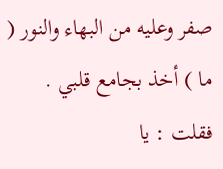صفر وعليه من البهاء والنور ( ما ) أخذ بجامع قلبي . فقلت : يا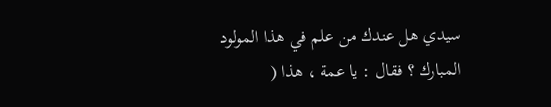سيدي هل عندك من علم في هذا المولود المبارك ؟ فقال : يا عمة ، هذا (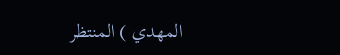المهدي ) المنتظر